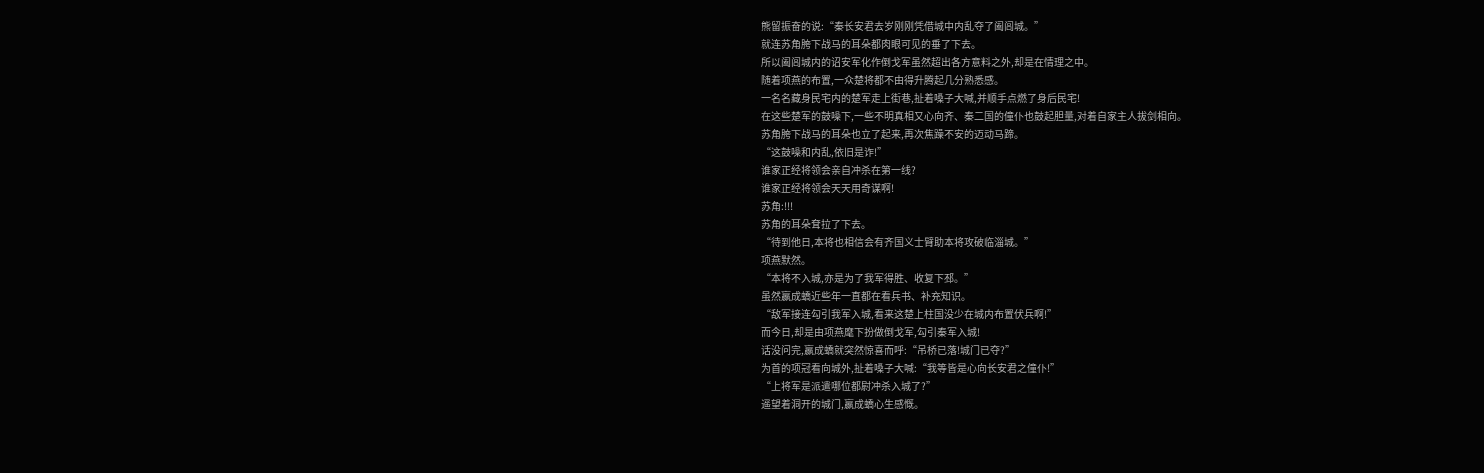熊留振奋的说:“秦长安君去岁刚刚凭借城中内乱夺了阖闾城。”
就连苏角胯下战马的耳朵都肉眼可见的垂了下去。
所以阖闾城内的诏安军化作倒戈军虽然超出各方意料之外,却是在情理之中。
随着项燕的布置,一众楚将都不由得升腾起几分熟悉感。
一名名藏身民宅内的楚军走上街巷,扯着嗓子大喊,并顺手点燃了身后民宅!
在这些楚军的鼓噪下,一些不明真相又心向齐、秦二国的僮仆也鼓起胆量,对着自家主人拔剑相向。
苏角胯下战马的耳朵也立了起来,再次焦躁不安的迈动马蹄。
“这鼓噪和内乱,依旧是诈!”
谁家正经将领会亲自冲杀在第一线?
谁家正经将领会天天用奇谋啊!
苏角:!!!
苏角的耳朵耷拉了下去。
“待到他日,本将也相信会有齐国义士臂助本将攻破临淄城。”
项燕默然。
“本将不入城,亦是为了我军得胜、收复下邳。”
虽然嬴成蟜近些年一直都在看兵书、补充知识。
“敌军接连勾引我军入城,看来这楚上柱国没少在城内布置伏兵啊!”
而今日,却是由项燕麾下扮做倒戈军,勾引秦军入城!
话没问完,嬴成蟜就突然惊喜而呼:“吊桥已落!城门已夺?”
为首的项冠看向城外,扯着嗓子大喊:“我等皆是心向长安君之僮仆!”
“上将军是派遣哪位都尉冲杀入城了?”
遥望着洞开的城门,嬴成蟜心生感慨。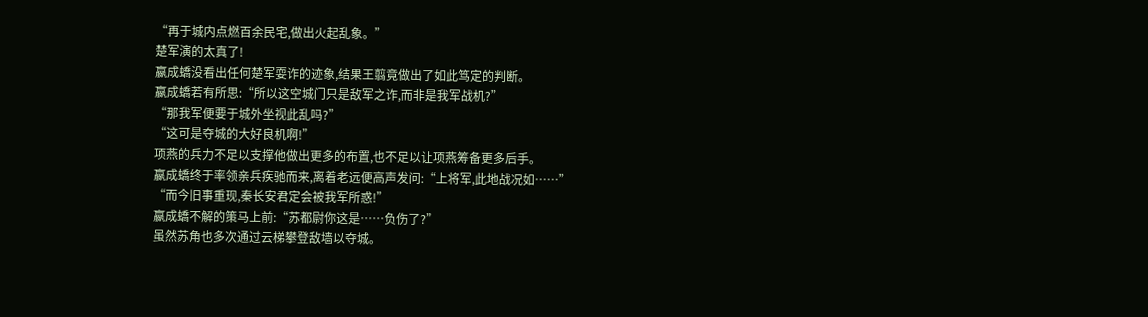“再于城内点燃百余民宅,做出火起乱象。”
楚军演的太真了!
嬴成蟜没看出任何楚军耍诈的迹象,结果王翦竟做出了如此笃定的判断。
嬴成蟜若有所思:“所以这空城门只是敌军之诈,而非是我军战机?”
“那我军便要于城外坐视此乱吗?”
“这可是夺城的大好良机啊!”
项燕的兵力不足以支撑他做出更多的布置,也不足以让项燕筹备更多后手。
嬴成蟜终于率领亲兵疾驰而来,离着老远便高声发问:“上将军,此地战况如……”
“而今旧事重现,秦长安君定会被我军所惑!”
嬴成蟜不解的策马上前:“苏都尉你这是……负伤了?”
虽然苏角也多次通过云梯攀登敌墙以夺城。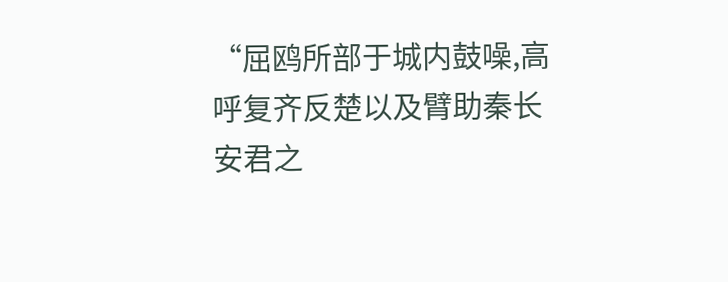“屈鸥所部于城内鼓噪,高呼复齐反楚以及臂助秦长安君之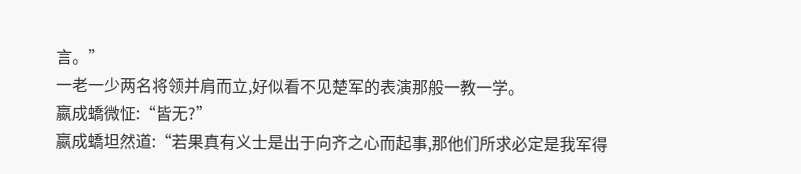言。”
一老一少两名将领并肩而立,好似看不见楚军的表演那般一教一学。
嬴成蟜微怔:“皆无?”
嬴成蟜坦然道:“若果真有义士是出于向齐之心而起事,那他们所求必定是我军得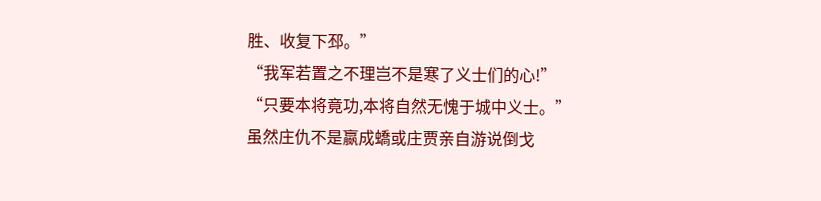胜、收复下邳。”
“我军若置之不理岂不是寒了义士们的心!”
“只要本将竟功,本将自然无愧于城中义士。”
虽然庄仇不是嬴成蟜或庄贾亲自游说倒戈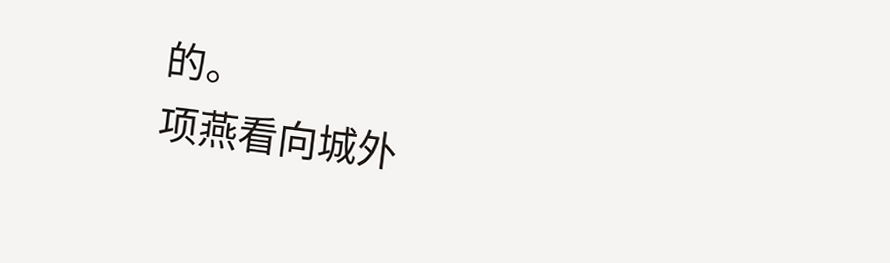的。
项燕看向城外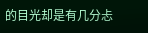的目光却是有几分忐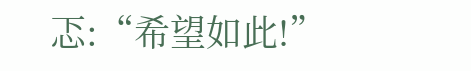忑:“希望如此!”